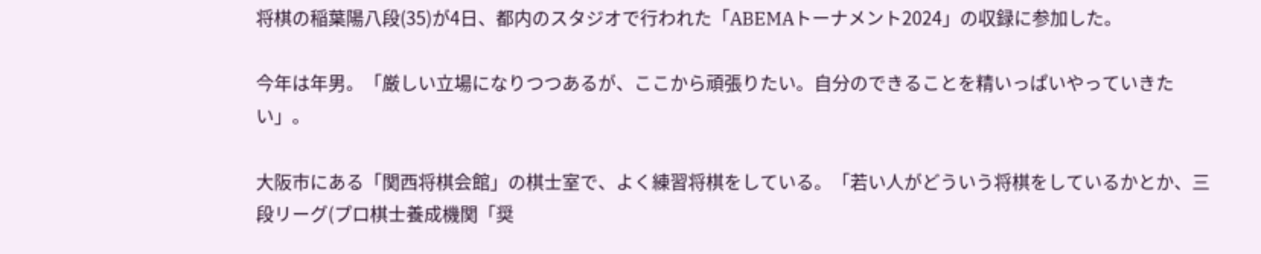将棋の稲葉陽八段(35)が4日、都内のスタジオで行われた「ABEMAトーナメント2024」の収録に参加した。

今年は年男。「厳しい立場になりつつあるが、ここから頑張りたい。自分のできることを精いっぱいやっていきたい」。

大阪市にある「関西将棋会館」の棋士室で、よく練習将棋をしている。「若い人がどういう将棋をしているかとか、三段リーグ(プロ棋士養成機関「奨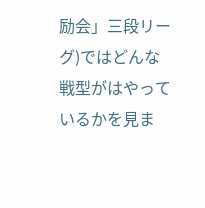励会」三段リーグ)ではどんな戦型がはやっているかを見ま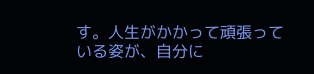す。人生がかかって頑張っている姿が、自分に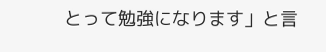とって勉強になります」と言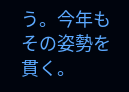う。今年もその姿勢を貫く。